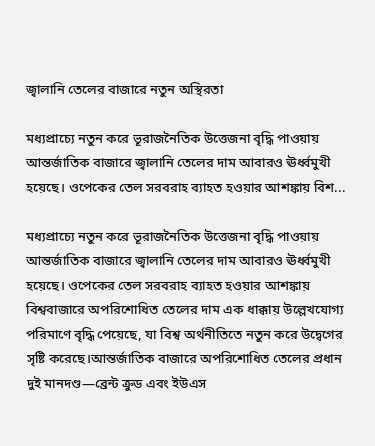জ্বালানি তেলের বাজারে নতুন অস্থিরতা

মধ্যপ্রাচ্যে নতুন করে ভূরাজনৈতিক উত্তেজনা বৃদ্ধি পাওয়ায় আন্তর্জাতিক বাজারে জ্বালানি তেলের দাম আবারও ঊর্ধ্বমুখী হয়েছে। ওপেকের তেল সরবরাহ ব্যাহত হওয়ার আশঙ্কায় বিশ...

মধ্যপ্রাচ্যে নতুন করে ভূরাজনৈতিক উত্তেজনা বৃদ্ধি পাওয়ায় আন্তর্জাতিক বাজারে জ্বালানি তেলের দাম আবারও ঊর্ধ্বমুখী হয়েছে। ওপেকের তেল সরবরাহ ব্যাহত হওয়ার আশঙ্কায় বিশ্ববাজারে অপরিশোধিত তেলের দাম এক ধাক্কায় উল্লেখযোগ্য পরিমাণে বৃদ্ধি পেয়েছে, যা বিশ্ব অর্থনীতিতে নতুন করে উদ্বেগের সৃষ্টি করেছে।আন্তর্জাতিক বাজারে অপরিশোধিত তেলের প্রধান দুই মানদণ্ড—ব্রেন্ট ক্রুড এবং ইউএস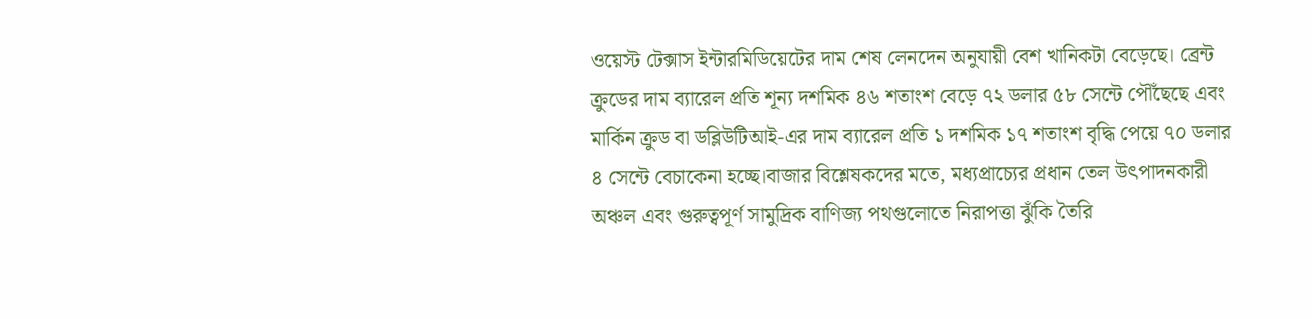ওয়েস্ট টেক্সাস ইন্টারমিডিয়েটের দাম শেষ লেনদেন অনুযায়ী বেশ খানিকটা বেড়েছে। ব্রেন্ট ক্রুডের দাম ব্যারেল প্রতি শূন্য দশমিক ৪৬ শতাংশ বেড়ে ৭২ ডলার ৫৮ সেন্টে পৌঁছেছে এবং মার্কিন ক্রুড বা ডব্লিউটিআই-এর দাম ব্যারেল প্রতি ১ দশমিক ১৭ শতাংশ বৃদ্ধি পেয়ে ৭০ ডলার ৪ সেন্টে বেচাকেনা হচ্ছে।বাজার বিশ্লেষকদের মতে, মধ্যপ্রাচ্যের প্রধান তেল উৎপাদনকারী অঞ্চল এবং গুরুত্বপূর্ণ সামুদ্রিক বাণিজ্য পথগুলোতে নিরাপত্তা ঝুঁকি তৈরি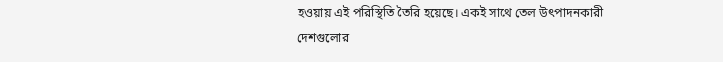হওয়ায় এই পরিস্থিতি তৈরি হয়েছে। একই সাথে তেল উৎপাদনকারী দেশগুলোর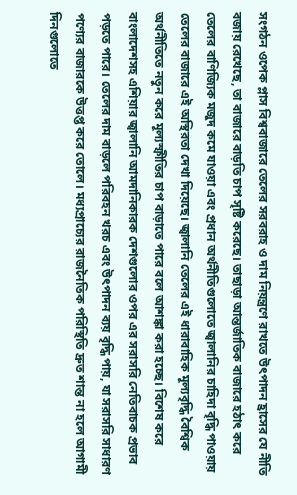সংগঠন ওপেক প্লাস বিশ্ববাজারে তেলের সরবরাহ ও দাম নিয়ন্ত্রণে রাখতে উৎপাদন হ্রাসের যে নীতি বজায় রেখেছে, তা বাজারে বাড়তি চাপ সৃষ্টি করেছে। তাছাড়া আন্তর্জাতিক বাজারে হঠাৎ করে তেলের বাণিজ্যিক মজুদ কমে যাওয়া এবং প্রধান অর্থনীতিগুলোতে জ্বালানির চাহিদা বৃদ্ধি পাওয়ায় তেলের বাজারে এই অস্থিরতা দেখা দিয়েছে। জ্বালানি তেলের এই ধারাবাহিক মূল্যবৃদ্ধি বৈশ্বিক অর্থনীতিতে নতুন করে মূল্যস্ফীতির চাপ বাড়াতে পারে বলে আশঙ্কা করা হচ্ছে। বিশেষ করে বাংলাদেশসহ এশিয়ার জ্বালানি আমদানিকারক দেশগুলোর ওপর এর সরাসরি নেতিবাচক প্রভাব পড়তে পারে। তেলের দাম বাড়লে পরিবহন খরচ এবং উৎপাদন ব্যয় বৃদ্ধি পায়, যা সরাসরি সাধারণ পণ্যের বাজারকে উত্তপ্ত করে তোলে। মধ্যপ্রাচ্যের রাজনৈতিক পরিস্থিতি দ্রুত শান্ত না হলে আগামী দিনগুলোতে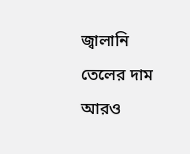জ্বালানি তেলের দাম আরও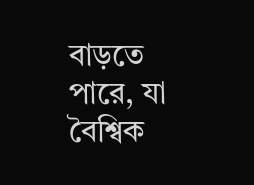বাড়তে পারে, যা বৈশ্বিক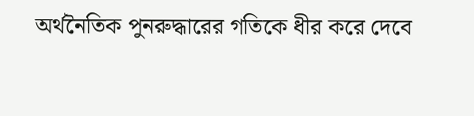অর্থনৈতিক পুনরুদ্ধারের গতিকে ধীর করে দেবে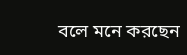বলে মনে করছেন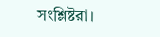সংশ্লিষ্টরা।